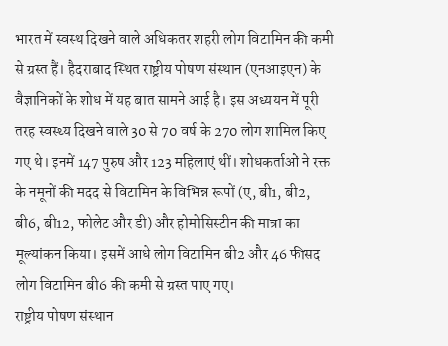भारत में स्वस्थ दिखने वाले अधिकतर शहरी लोग विटामिन की कमी से ग्रस्त हैं। हैदराबाद स्थित राष्ट्रीय पोषण संस्थान (एनआइएन) के वैज्ञानिकों के शोध में यह बात सामने आई है। इस अध्ययन में पूरी तरह स्वस्थ्य दिखने वाले 30 से 70 वर्ष के 270 लोग शामिल किए गए थे। इनमें 147 पुरुष और 123 महिलाएं थीं। शोधकर्ताओं ने रक्त के नमूनों की मदद से विटामिन के विभिन्न रूपों (ए, बी1, बी2, बी6, बी12, फोलेट और डी) और होमोसिस्टीन की मात्रा का मूल्यांकन किया। इसमें आधे लोग विटामिन बी2 और 46 फीसद लोग विटामिन बी6 की कमी से ग्रस्त पाए गए।
राष्ट्रीय पोषण संस्थान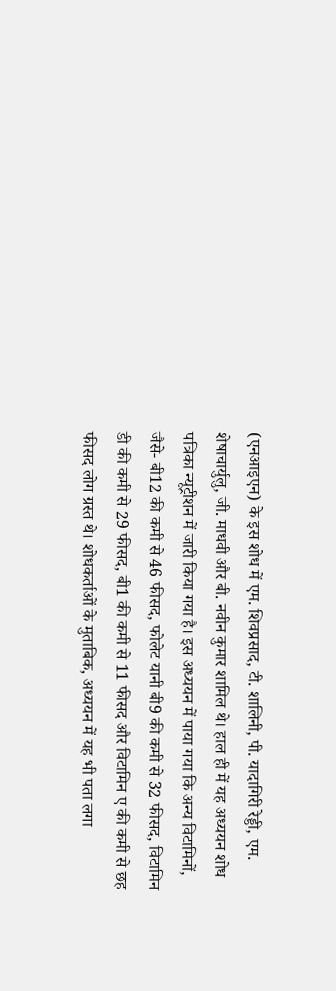(एनआइएन) के इस शोध में एम. शिवप्रसाद, टी. शालिनी, पी. यादागिरी रेड्डी, एम. शेषाचार्युलु, जी. माधवी और बी. नवीन कुमार शामिल थे। हाल ही में यह अध्ययन शोध पत्रिका न्यूट्रीशन में जारी किया गया है। इस अध्ययन में पाया गया कि अन्य विटामिनों, जैसे- बी12 की कमी से 46 फीसद, फोलेट यानी बी9 की कमी से 32 फीसद, विटामिन डी की कमी से 29 फीसद, बी1 की कमी से 11 फीसद और विटामिन ए की कमी से छह फीसद लोग ग्रस्त थे। शोधकर्ताओं के मुताबिक, अध्ययन में यह भी पता लगा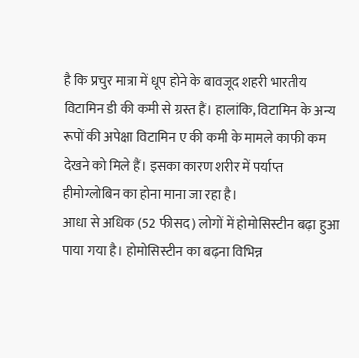है कि प्रचुर मात्रा में धूप होने के बावजूद शहरी भारतीय विटामिन डी की कमी से ग्रस्त हैं। हालांकि, विटामिन के अन्य रूपों की अपेक्षा विटामिन ए की कमी के मामले काफी कम देखने को मिले हैं। इसका कारण शरीर में पर्याप्त हीमोग्लोबिन का होना माना जा रहा है।
आधा से अधिक (52 फीसद) लोगों में होमोसिस्टीन बढ़ा हुआ पाया गया है। होमोसिस्टीन का बढ़ना विभिन्न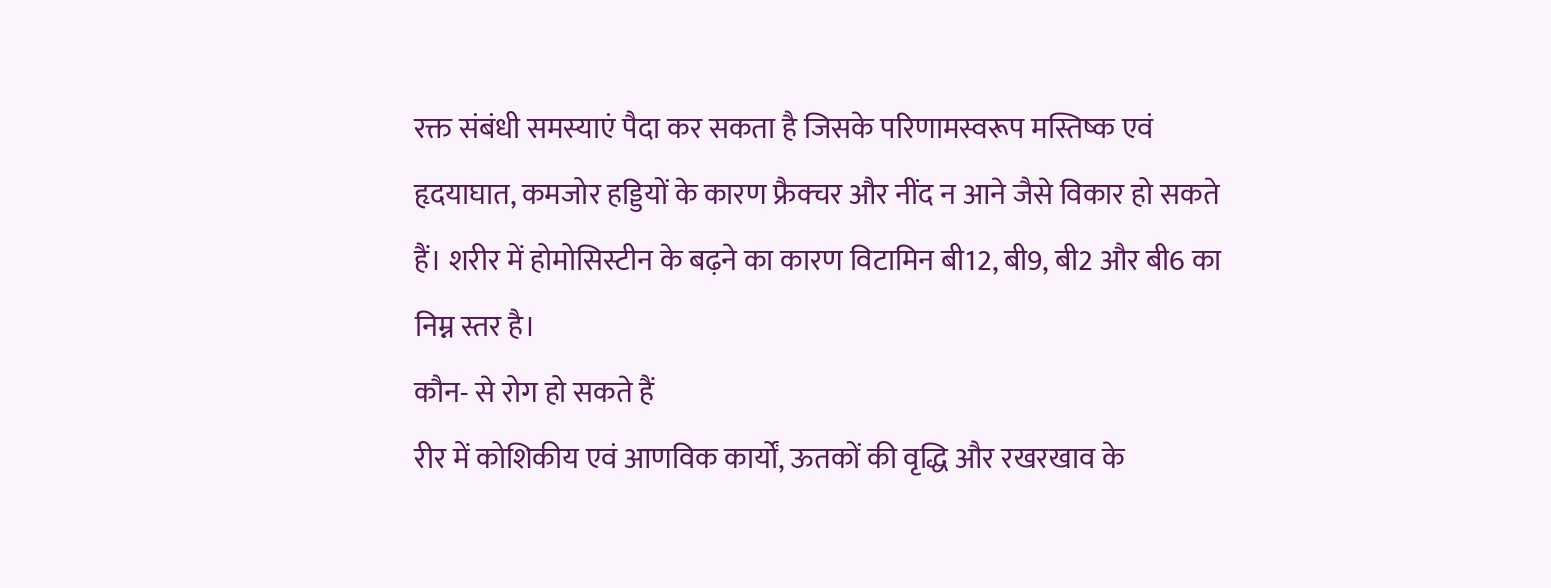रक्त संबंधी समस्याएं पैदा कर सकता है जिसके परिणामस्वरूप मस्तिष्क एवं हृदयाघात, कमजोर हड्डियों के कारण फ्रैक्चर और नींद न आने जैसे विकार हो सकते हैं। शरीर में होमोसिस्टीन के बढ़ने का कारण विटामिन बी12, बी9, बी2 और बी6 का निम्न स्तर है।
कौन- से रोग हो सकते हैं
रीर में कोशिकीय एवं आणविक कार्यों, ऊतकों की वृद्धि और रखरखाव के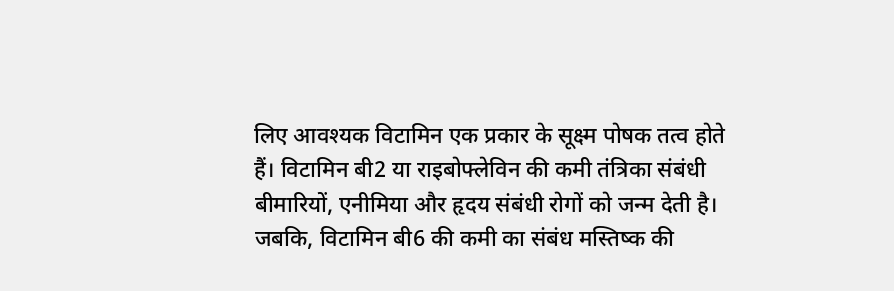लिए आवश्यक विटामिन एक प्रकार के सूक्ष्म पोषक तत्व होते हैं। विटामिन बी2 या राइबोफ्लेविन की कमी तंत्रिका संबंधी बीमारियों, एनीमिया और हृदय संबंधी रोगों को जन्म देती है। जबकि, विटामिन बी6 की कमी का संबंध मस्तिष्क की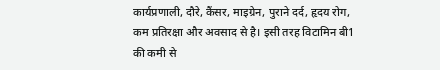कार्यप्रणाली, दौरे, कैंसर, माइग्रेन, पुराने दर्द, हृदय रोग, कम प्रतिरक्षा और अवसाद से है। इसी तरह विटामिन बी1 की कमी से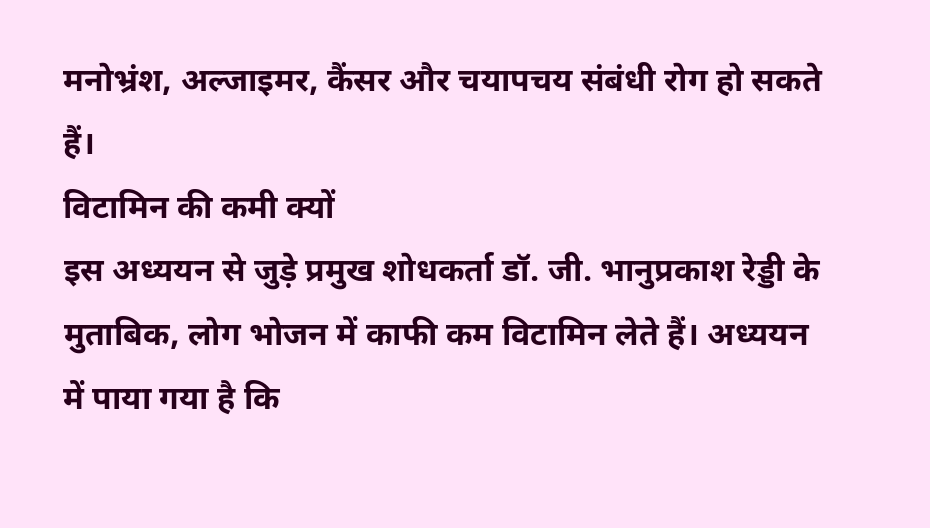मनोभ्रंश, अल्जाइमर, कैंसर और चयापचय संबंधी रोग हो सकते हैं।
विटामिन की कमी क्यों
इस अध्ययन से जुड़े प्रमुख शोधकर्ता डॉ. जी. भानुप्रकाश रेड्डी के मुताबिक, लोग भोजन में काफी कम विटामिन लेते हैं। अध्ययन में पाया गया है कि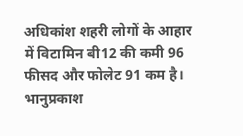अधिकांश शहरी लोगों के आहार में विटामिन बी12 की कमी 96 फीसद और फोलेट 91 कम है। भानुप्रकाश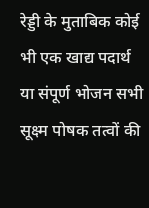रेड्डी के मुताबिक कोई भी एक खाद्य पदार्थ या संपूर्ण भोजन सभी सूक्ष्म पोषक तत्वों की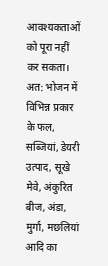आवश्यकताओं को पूरा नहीं कर सकता। अत: भोजन में विभिन्न प्रकार के फल, सब्जियां, डेयरी उत्पाद, सूखे मेवे, अंकुरित बीज, अंडा, मुर्गा, मछलियां आदि का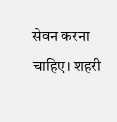सेवन करना चाहिए। शहरी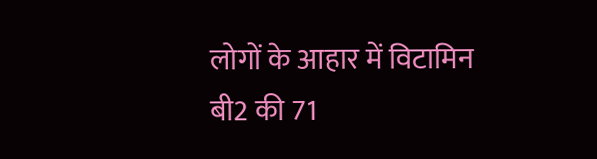लोगों के आहार में विटामिन बी2 की 71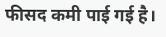फीसद कमी पाई गई है।